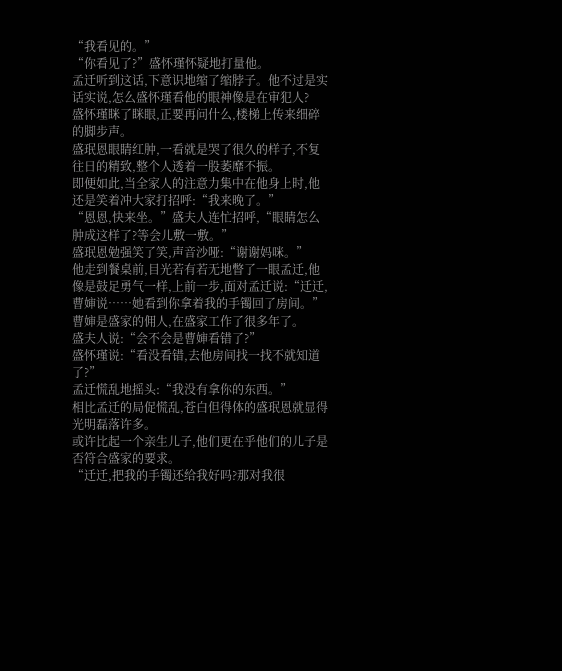“我看见的。”
“你看见了?”盛怀瑾怀疑地打量他。
孟迁听到这话,下意识地缩了缩脖子。他不过是实话实说,怎么盛怀瑾看他的眼神像是在审犯人?
盛怀瑾眯了眯眼,正要再问什么,楼梯上传来细碎的脚步声。
盛珉恩眼睛红肿,一看就是哭了很久的样子,不复往日的精致,整个人透着一股萎靡不振。
即便如此,当全家人的注意力集中在他身上时,他还是笑着冲大家打招呼:“我来晚了。”
“恩恩,快来坐。”盛夫人连忙招呼,“眼睛怎么肿成这样了?等会儿敷一敷。”
盛珉恩勉强笑了笑,声音沙哑:“谢谢妈咪。”
他走到餐桌前,目光若有若无地瞥了一眼孟迁,他像是鼓足勇气一样,上前一步,面对孟迁说:“迁迁,曹婶说……她看到你拿着我的手镯回了房间。”
曹婶是盛家的佣人,在盛家工作了很多年了。
盛夫人说:“会不会是曹婶看错了?”
盛怀瑾说:“看没看错,去他房间找一找不就知道了?”
孟迁慌乱地摇头:“我没有拿你的东西。”
相比孟迁的局促慌乱,苍白但得体的盛珉恩就显得光明磊落许多。
或许比起一个亲生儿子,他们更在乎他们的儿子是否符合盛家的要求。
“迁迁,把我的手镯还给我好吗?那对我很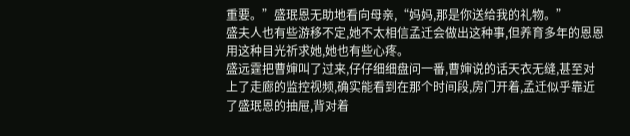重要。”盛珉恩无助地看向母亲,“妈妈,那是你送给我的礼物。”
盛夫人也有些游移不定,她不太相信孟迁会做出这种事,但养育多年的恩恩用这种目光祈求她,她也有些心疼。
盛远霆把曹婶叫了过来,仔仔细细盘问一番,曹婶说的话天衣无缝,甚至对上了走廊的监控视频,确实能看到在那个时间段,房门开着,孟迁似乎靠近了盛珉恩的抽屉,背对着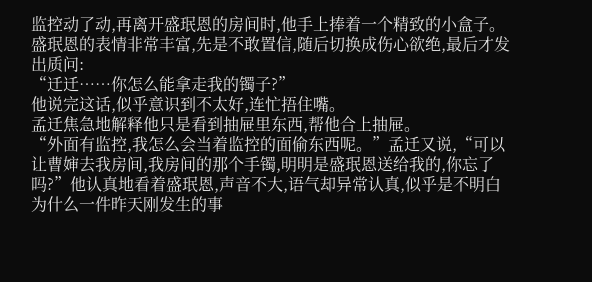监控动了动,再离开盛珉恩的房间时,他手上捧着一个精致的小盒子。
盛珉恩的表情非常丰富,先是不敢置信,随后切换成伤心欲绝,最后才发出质问:
“迁迁……你怎么能拿走我的镯子?”
他说完这话,似乎意识到不太好,连忙捂住嘴。
孟迁焦急地解释他只是看到抽屉里东西,帮他合上抽屉。
“外面有监控,我怎么会当着监控的面偷东西呢。”孟迁又说,“可以让曹婶去我房间,我房间的那个手镯,明明是盛珉恩送给我的,你忘了吗?”他认真地看着盛珉恩,声音不大,语气却异常认真,似乎是不明白为什么一件昨天刚发生的事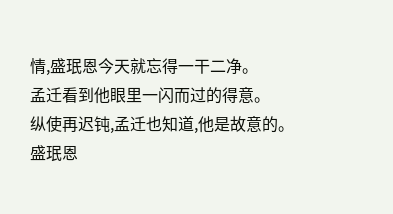情,盛珉恩今天就忘得一干二净。
孟迁看到他眼里一闪而过的得意。
纵使再迟钝,孟迁也知道,他是故意的。
盛珉恩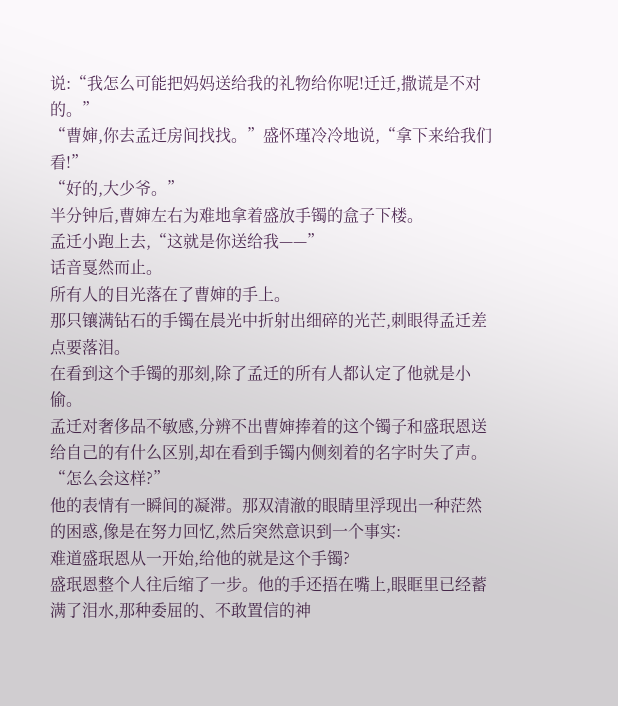说:“我怎么可能把妈妈送给我的礼物给你呢!迁迁,撒谎是不对的。”
“曹婶,你去孟迁房间找找。”盛怀瑾冷冷地说,“拿下来给我们看!”
“好的,大少爷。”
半分钟后,曹婶左右为难地拿着盛放手镯的盒子下楼。
孟迁小跑上去,“这就是你送给我——”
话音戛然而止。
所有人的目光落在了曹婶的手上。
那只镶满钻石的手镯在晨光中折射出细碎的光芒,刺眼得孟迁差点要落泪。
在看到这个手镯的那刻,除了孟迁的所有人都认定了他就是小偷。
孟迁对奢侈品不敏感,分辨不出曹婶捧着的这个镯子和盛珉恩送给自己的有什么区别,却在看到手镯内侧刻着的名字时失了声。
“怎么会这样?”
他的表情有一瞬间的凝滞。那双清澈的眼睛里浮现出一种茫然的困惑,像是在努力回忆,然后突然意识到一个事实:
难道盛珉恩从一开始,给他的就是这个手镯?
盛珉恩整个人往后缩了一步。他的手还捂在嘴上,眼眶里已经蓄满了泪水,那种委屈的、不敢置信的神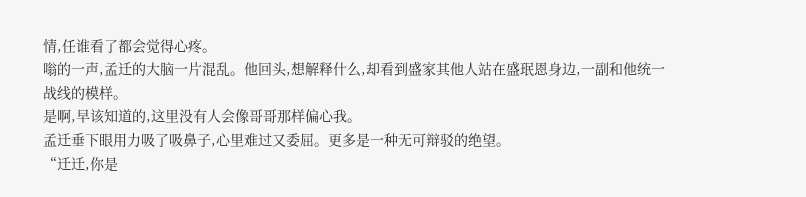情,任谁看了都会觉得心疼。
嗡的一声,孟迁的大脑一片混乱。他回头,想解释什么,却看到盛家其他人站在盛珉恩身边,一副和他统一战线的模样。
是啊,早该知道的,这里没有人会像哥哥那样偏心我。
孟迁垂下眼用力吸了吸鼻子,心里难过又委屈。更多是一种无可辩驳的绝望。
“迁迁,你是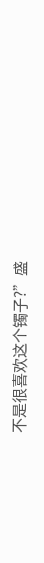不是很喜欢这个镯子?”盛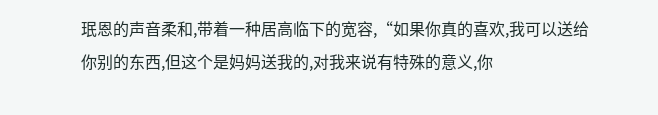珉恩的声音柔和,带着一种居高临下的宽容,“如果你真的喜欢,我可以送给你别的东西,但这个是妈妈送我的,对我来说有特殊的意义,你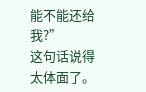能不能还给我?”
这句话说得太体面了。